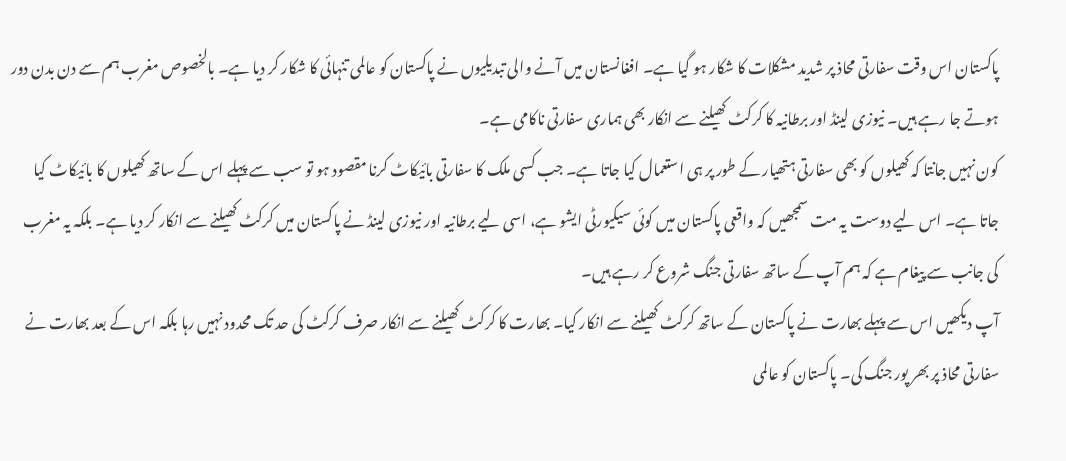پاکستان اس وقت سفارتی محاذ پر شدید مشکلات کا شکار ہو گیا ہے۔ افغانستان میں آنے والی تبدیلیوں نے پاکستان کو عالمی تنہائی کا شکار کر دیا ہے۔ بالخصوص مغرب ہم سے دن بدن دور ہوتے جا رہے ہیں۔ نیوزی لینڈ اور برطانیہ کا کرکٹ کھیلنے سے انکار بھی ہماری سفارتی ناکامی ہے۔
کون نہیں جانتا کہ کھیلوں کو بھی سفارتی ہتھیار کے طور پر ہی استعمال کیا جاتا ہے۔ جب کسی ملک کا سفارتی بائیکاٹ کرنا مقصود ہو تو سب سے پہلے اس کے ساتھ کھیلوں کا بائیکاٹ کیا جاتا ہے۔ اس لیے دوست یہ مت سمجھیں کہ واقعی پاکستان میں کوئی سیکیورٹی ایشو ہے، اسی لیے برطانیہ اور نیوزی لینڈ نے پاکستان میں کرکٹ کھیلنے سے انکار کر دیا ہے۔ بلکہ یہ مغرب کی جانب سے پیغام ہے کہ ہم آپ کے ساتھ سفارتی جنگ شروع کر رہے ہیں۔
آپ دیکھیں اس سے پہلے بھارت نے پاکستان کے ساتھ کرکٹ کھیلنے سے انکار کیا۔ بھارت کا کرکٹ کھیلنے سے انکار صرف کرکٹ کی حد تک محدود نہیں رہا بلکہ اس کے بعد بھارت نے سفارتی محاذ پر بھر پور جنگ کی۔ پاکستان کو عالمی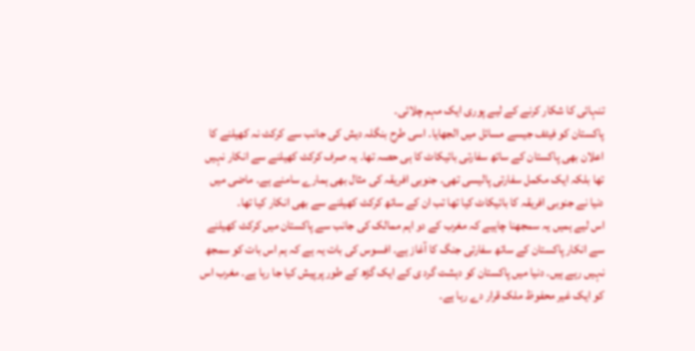تنہائی کا شکار کرنے کے لیے پوری ایک مہم چلائی۔
پاکستان کو فیٹف جیسے مسائل میں الجھایا۔ اسی طرح بنگلہ دیش کی جانب سے کرکٹ نہ کھیلنے کا اعلان بھی پاکستان کے ساتھ سفارتی بائیکاٹ کا ہی حصہ تھا۔ یہ صرف کرکٹ کھیلنے سے انکار نہیں تھا بلکہ ایک مکمل سفارتی پالیسی تھی۔ جنوبی افریقہ کی مثال بھی ہمارے سامنے ہے۔ ماضی میں دنیا نے جنوبی افریقہ کا بائیکاٹ کیا تھا تب ان کے ساتھ کرکٹ کھیلنے سے بھی انکار کیا تھا۔
اس لیے ہمیں یہ سمجھنا چاہیے کہ مغرب کے دو اہم ممالک کی جانب سے پاکستان میں کرکٹ کھیلنے سے انکار پاکستان کے ساتھ سفارتی جنگ کا آغاز ہے۔ افسوس کی بات یہ ہے کہ ہم اس بات کو سمجھ نہیں رہے ہیں۔ دنیا میں پاکستان کو دہشت گرد ی کے ایک گڑھ کے طور پرپیش کیا جا رہا ہے۔ مغرب اس کو ایک غیر محفوظ ملک قرار دے رہا ہے۔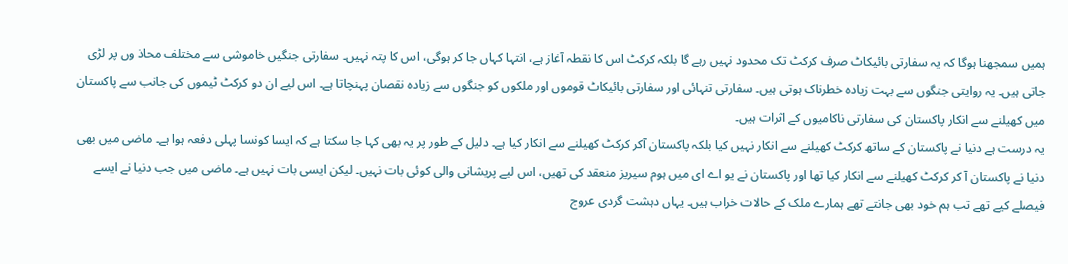ہمیں سمجھنا ہوگا کہ یہ سفارتی بائیکاٹ صرف کرکٹ تک محدود نہیں رہے گا بلکہ کرکٹ اس کا نقطہ آغاز ہے، انتہا کہاں جا کر ہوگی، اس کا پتہ نہیں۔ سفارتی جنگیں خاموشی سے مختلف محاذ وں پر لڑی جاتی ہیں۔ یہ روایتی جنگوں سے بہت زیادہ خطرناک ہوتی ہیں۔ سفارتی تنہائی اور سفارتی بائیکاٹ قوموں اور ملکوں کو جنگوں سے زیادہ نقصان پہنچاتا ہے۔ اس لیے ان دو کرکٹ ٹیموں کی جانب سے پاکستان میں کھیلنے سے انکار پاکستان کی سفارتی ناکامیوں کے اثرات ہیں۔
یہ درست ہے دنیا نے پاکستان کے ساتھ کرکٹ کھیلنے سے انکار نہیں کیا بلکہ پاکستان آکر کرکٹ کھیلنے سے انکار کیا ہے۔ دلیل کے طور پر یہ بھی کہا جا سکتا ہے کہ ایسا کونسا پہلی دفعہ ہوا ہے۔ ماضی میں بھی دنیا نے پاکستان آ کر کرکٹ کھیلنے سے انکار کیا تھا اور پاکستان نے یو اے ای میں ہوم سیریز منعقد کی تھیں، اس لیے پریشانی والی کوئی بات نہیں۔ لیکن ایسی بات نہیں ہے۔ ماضی میں جب دنیا نے ایسے فیصلے کیے تھے تب ہم خود بھی جانتے تھے ہمارے ملک کے حالات خراب ہیں۔ یہاں دہشت گردی عروج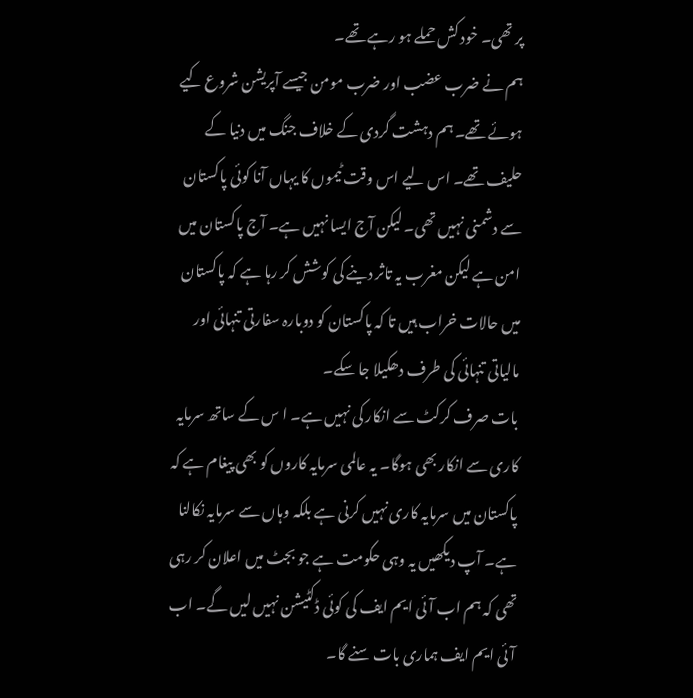پر تھی۔ خود کش حملے ہو رہے تھے۔
ہم نے ضرب عضب اور ضرب مومن جیسے آپریشن شروع کیے ہوئے تھے۔ ہم دہشت گردی کے خلاف جنگ میں دنیا کے حلیف تھے۔ اس لیے اس وقت ٹیموں کا یہاں آنا کوئی پاکستان سے دشمنی نہیں تھی۔ لیکن آج ایسا نہیں ہے۔ آج پاکستان میں امن ہے لیکن مغرب یہ تاثر دینے کی کوشش کر رہا ہے کہ پاکستان میں حالات خراب ہیں تا کہ پاکستان کو دوبارہ سفارتی تنہائی اور مالیاتی تنہائی کی طرف دھکیلا جا سکے۔
بات صرف کرکٹ سے انکار کی نہیں ہے۔ ا س کے ساتھ سرمایہ کاری سے انکار بھی ہوگا۔ یہ عالمی سرمایہ کاروں کو بھی پیغام ہے کہ پاکستان میں سرمایہ کاری نہیں کرنی ہے بلکہ وہاں سے سرمایہ نکالنا ہے۔ آپ دیکھیں یہ وہی حکومت ہے جو بجٹ میں اعلان کر رہی تھی کہ ہم اب آئی ایم ایف کی کوئی ڈکٹیشن نہیں لیں گے۔ اب آئی ایم ایف ہماری بات سنے گا۔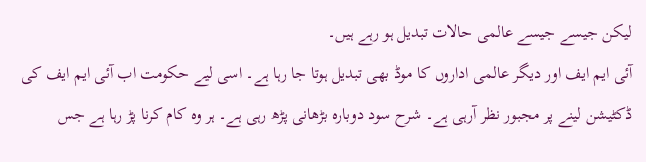لیکن جیسے جیسے عالمی حالات تبدیل ہو رہے ہیں۔
آئی ایم ایف اور دیگر عالمی اداروں کا موڈ بھی تبدیل ہوتا جا رہا ہے۔ اسی لیے حکومت اب آئی ایم ایف کی ڈکٹیشن لینے پر مجبور نظر آرہی ہے۔ شرح سود دوبارہ بڑھانی پڑھ رہی ہے۔ ہر وہ کام کرنا پڑ رہا ہے جس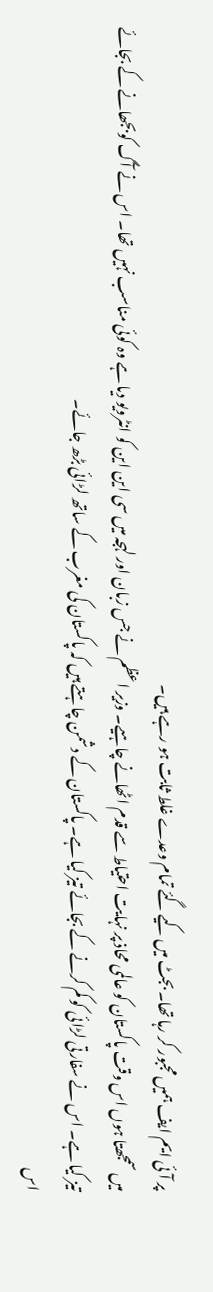پر آئی ایم ایف ہمیں مجبور کر رہا تھا۔ بجٹ میں کیے گئے تمام وعدے غلط ثابت ہو رہے ہیں۔
میں سمجھتا ہوں اس وقت پاکستان کو عالمی محاذ پر نہایت احتیاط سے قدم اٹھانے چاہیے۔ وزیر اعظم نے جس زبان اور لہجہ میں سی این این کو انٹرویو دیا ہے وہ کوئی مناسب نہیں تھا۔ اس نے آگ کوبجھانے کے بجائے تیز کیا ہے۔ اس نے سفارتی لڑائی کو کم کرنے کے بجائے تیز کیا ہے۔ پاکستان کے دشمن چاہتے ہیں کہ پاکستان کی مغرب کے ساتھ لڑائی بڑھ جائے۔
اس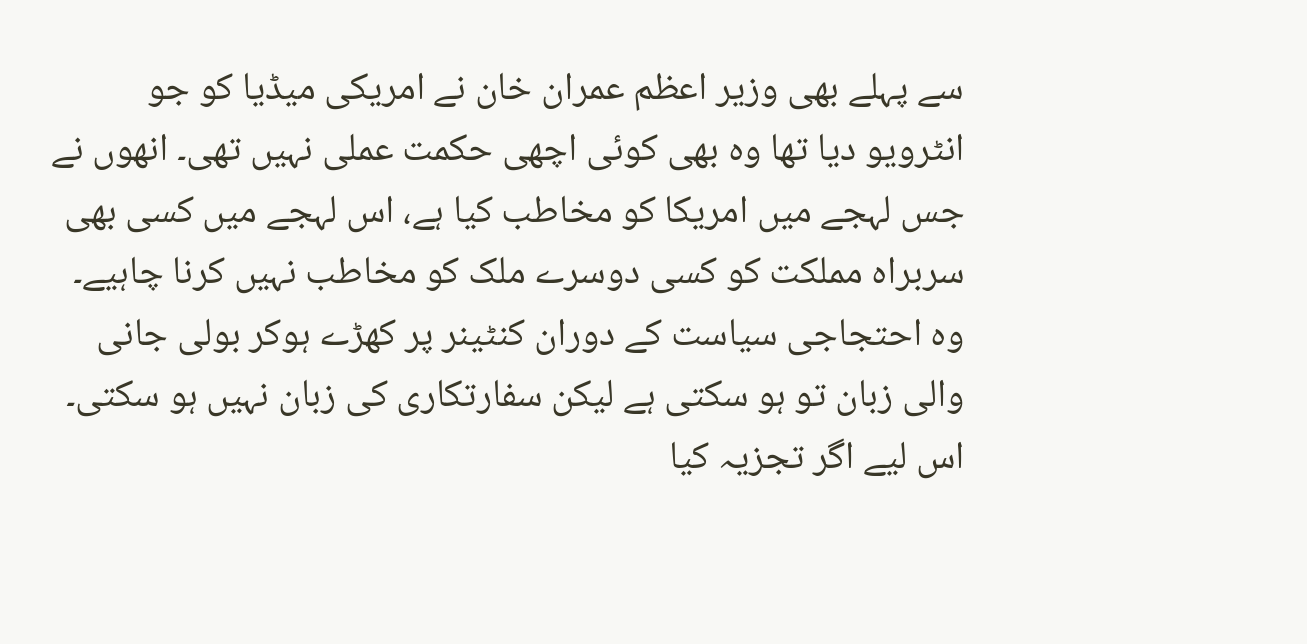سے پہلے بھی وزیر اعظم عمران خان نے امریکی میڈیا کو جو انٹرویو دیا تھا وہ بھی کوئی اچھی حکمت عملی نہیں تھی۔ انھوں نے جس لہجے میں امریکا کو مخاطب کیا ہے، اس لہجے میں کسی بھی سربراہ مملکت کو کسی دوسرے ملک کو مخاطب نہیں کرنا چاہیے۔ وہ احتجاجی سیاست کے دوران کنٹینر پر کھڑے ہوکر بولی جانی والی زبان تو ہو سکتی ہے لیکن سفارتکاری کی زبان نہیں ہو سکتی۔ اس لیے اگر تجزیہ کیا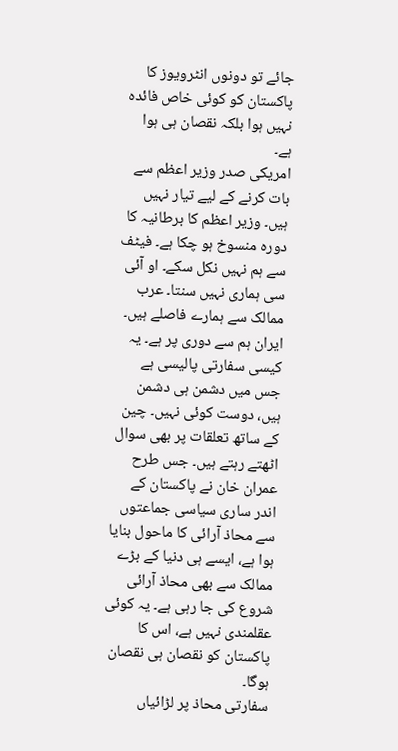جائے تو دونوں انٹرویوز کا پاکستان کو کوئی خاص فائدہ نہیں ہوا بلکہ نقصان ہی ہوا ہے۔
امریکی صدر وزیر اعظم سے بات کرنے کے لیے تیار نہیں ہیں۔ وزیر اعظم کا برطانیہ کا دورہ منسوخ ہو چکا ہے۔ فیٹف سے ہم نہیں نکل سکے۔ او آئی سی ہماری نہیں سنتا۔ عرب ممالک سے ہمارے فاصلے ہیں۔ ایران ہم سے دوری پر ہے۔ یہ کیسی سفارتی پالیسی ہے جس میں دشمن ہی دشمن ہیں، دوست کوئی نہیں۔ چین کے ساتھ تعلقات پر بھی سوال اٹھتے رہتے ہیں۔ جس طرح عمران خان نے پاکستان کے اندر ساری سیاسی جماعتوں سے محاذ آرائی کا ماحول بنایا ہوا ہے، ایسے ہی دنیا کے بڑے ممالک سے بھی محاذ آرائی شروع کی جا رہی ہے۔ یہ کوئی عقلمندی نہیں ہے، اس کا پاکستان کو نقصان ہی نقصان ہوگا۔
سفارتی محاذ پر لڑائیاں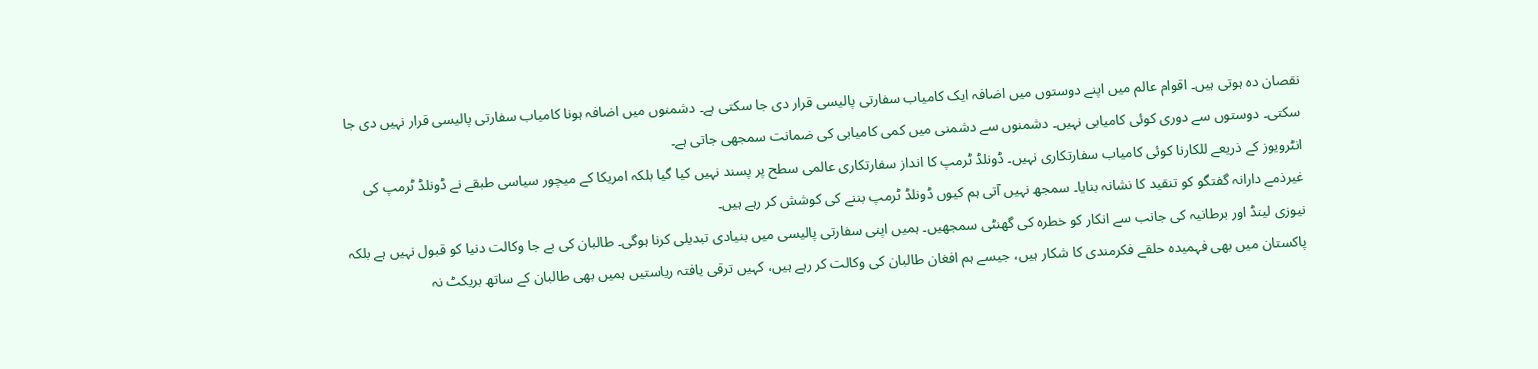نقصان دہ ہوتی ہیں۔ اقوام عالم میں اپنے دوستوں میں اضافہ ایک کامیاب سفارتی پالیسی قرار دی جا سکتی ہے۔ دشمنوں میں اضافہ ہونا کامیاب سفارتی پالیسی قرار نہیں دی جا سکتی۔ دوستوں سے دوری کوئی کامیابی نہیں۔ دشمنوں سے دشمنی میں کمی کامیابی کی ضمانت سمجھی جاتی ہے۔
انٹرویوز کے ذریعے للکارنا کوئی کامیاب سفارتکاری نہیں۔ ڈونلڈ ٹرمپ کا انداز سفارتکاری عالمی سطح پر پسند نہیں کیا گیا بلکہ امریکا کے میچور سیاسی طبقے نے ڈونلڈ ٹرمپ کی غیرذمے دارانہ گفتگو کو تنقید کا نشانہ بنایا۔ سمجھ نہیں آتی ہم کیوں ڈونلڈ ٹرمپ بننے کی کوشش کر رہے ہیں۔
نیوزی لینڈ اور برطانیہ کی جانب سے انکار کو خطرہ کی گھنٹی سمجھیں۔ ہمیں اپنی سفارتی پالیسی میں بنیادی تبدیلی کرنا ہوگی۔ طالبان کی بے جا وکالت دنیا کو قبول نہیں ہے بلکہ پاکستان میں بھی فہمیدہ حلقے فکرمندی کا شکار ہیں، جیسے ہم افغان طالبان کی وکالت کر رہے ہیں، کہیں ترقی یافتہ ریاستیں ہمیں بھی طالبان کے ساتھ بریکٹ نہ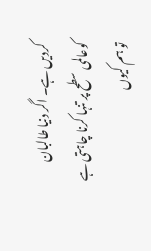کردیں ہے۔ اگر دنیا طالبان کوعالمی سطح پر تنہا کرنا چاہتی ہے تو ہم کیوں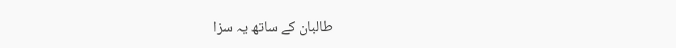طالبان کے ساتھ یہ سزا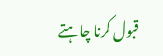قبول کرنا چاہتے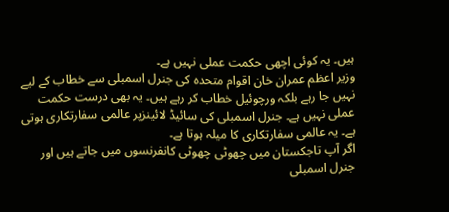ہیں۔ یہ کوئی اچھی حکمت عملی نہیں ہے۔
وزیر اعظم عمران خان اقوام متحدہ کی جنرل اسمبلی سے خطاب کے لیے نہیں جا رہے بلکہ ورچوئیل خطاب کر رہے ہیں۔ یہ بھی درست حکمت عملی نہیں ہے۔ جنرل اسمبلی کی سائیڈ لائینزپر عالمی سفارتکاری ہوتی ہے۔ یہ عالمی سفارتکاری کا میلہ ہوتا ہے۔
اگر آپ تاجکستان میں چھوٹی چھوٹی کانفرنسوں میں جاتے ہیں اور جنرل اسمبلی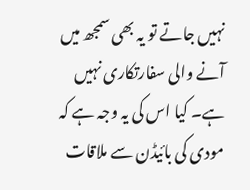نہیں جاتے تو یہ بھی سمجھ میں آنے والی سفارتکاری نہیں ہے۔ کیا اس کی یہ وجہ ہے کہ مودی کی بائیڈن سے ملاقات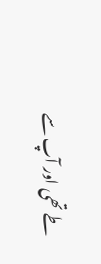طے تھی اور آپ سے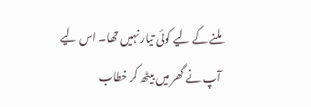ملنے کے لیے کوئی تیار نہیں تھا۔ اس لیے آپ نے گھر میں بیٹھ کر خطاب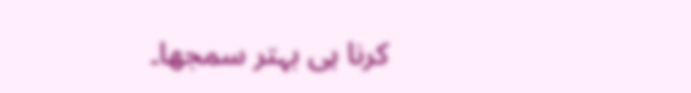کرنا ہی بہتر سمجھا۔